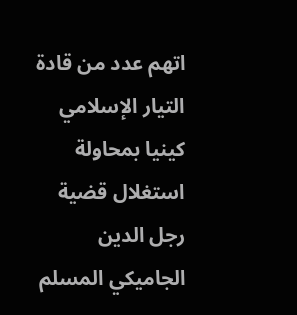اتهم عدد من قادة التيار الإسلامي كينيا بمحاولة استغلال قضية رجل الدين الجاميكي المسلم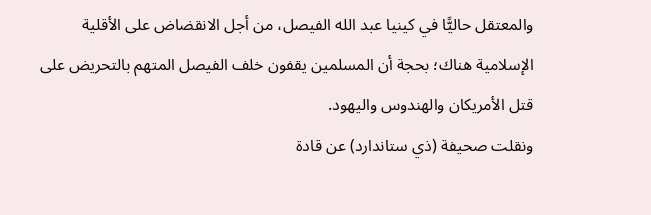والمعتقل حاليًّا في كينيا عبد الله الفيصل، من أجل الانقضاض على الأقلية الإسلامية هناك؛ بحجة أن المسلمين يقفون خلف الفيصل المتهم بالتحريض على قتل الأمريكان والهندوس واليهود.
ونقلت صحيفة (ذي ستاندارد) عن قادة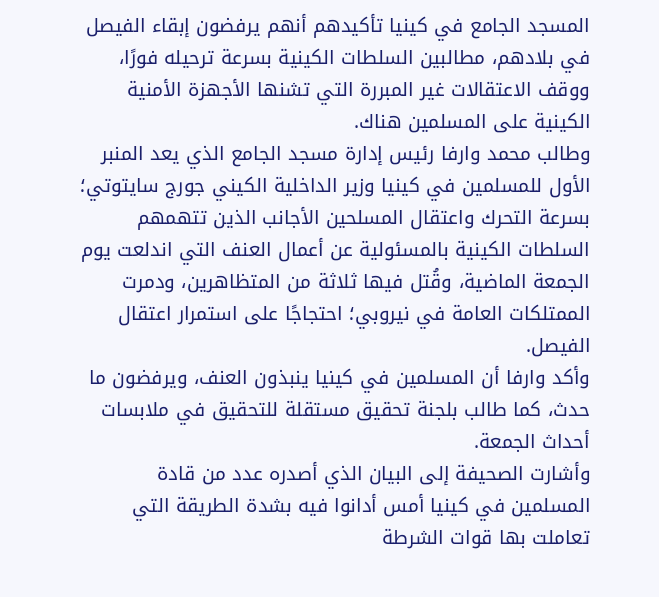المسجد الجامع في كينيا تأكيدهم أنهم يرفضون إبقاء الفيصل في بلادهم، مطالبين السلطات الكينية بسرعة ترحيله فورًا، ووقف الاعتقالات غير المبررة التي تشنها الأجهزة الأمنية الكينية على المسلمين هناك.
وطالب محمد وارفا رئيس إدارة مسجد الجامع الذي يعد المنبر الأول للمسلمين في كينيا وزير الداخلية الكيني جورج سايتوتي؛ بسرعة التحرك واعتقال المسلحين الأجانب الذين تتهمهم السلطات الكينية بالمسئولية عن أعمال العنف التي اندلعت يوم الجمعة الماضية، وقُتل فيها ثلاثة من المتظاهرين، ودمرت الممتلكات العامة في نيروبي؛ احتجاجًا على استمرار اعتقال الفيصل.
وأكد وارفا أن المسلمين في كينيا ينبذون العنف، ويرفضون ما حدث، كما طالب بلجنة تحقيق مستقلة للتحقيق في ملابسات أحداث الجمعة.
وأشارت الصحيفة إلى البيان الذي أصدره عدد من قادة المسلمين في كينيا أمس أدانوا فيه بشدة الطريقة التي تعاملت بها قوات الشرطة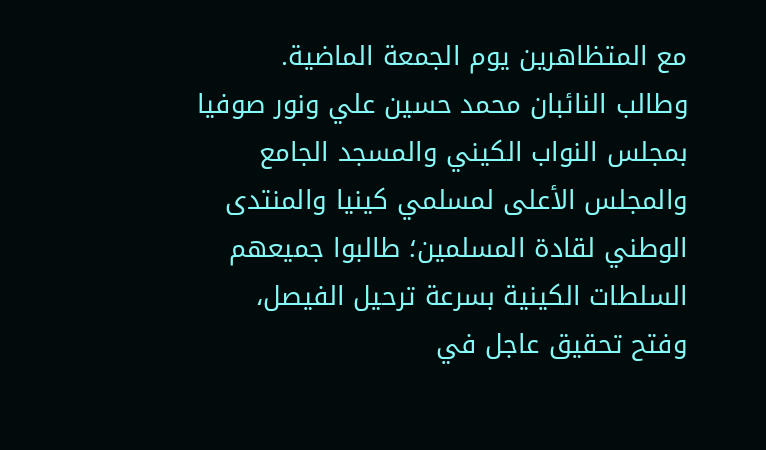مع المتظاهرين يوم الجمعة الماضية.
وطالب النائبان محمد حسين علي ونور صوفيا بمجلس النواب الكيني والمسجد الجامع والمجلس الأعلى لمسلمي كينيا والمنتدى الوطني لقادة المسلمين؛ طالبوا جميعهم السلطات الكينية بسرعة ترحيل الفيصل، وفتح تحقيق عاجل في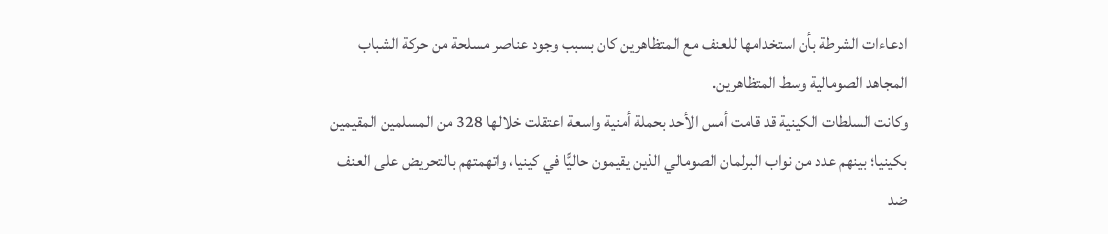ادعاءات الشرطة بأن استخدامها للعنف مع المتظاهرين كان بسبب وجود عناصر مسلحة من حركة الشباب المجاهد الصومالية وسط المتظاهرين.
وكانت السلطات الكينية قد قامت أمس الأحد بحملة أمنية واسعة اعتقلت خلالها 328 من المسلمين المقيمين بكينيا؛ بينهم عدد من نواب البرلمان الصومالي الذين يقيمون حاليًّا في كينيا، واتهمتهم بالتحريض على العنف ضد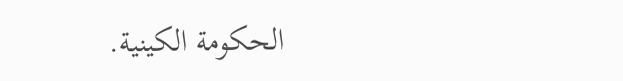الحكومة الكينية.